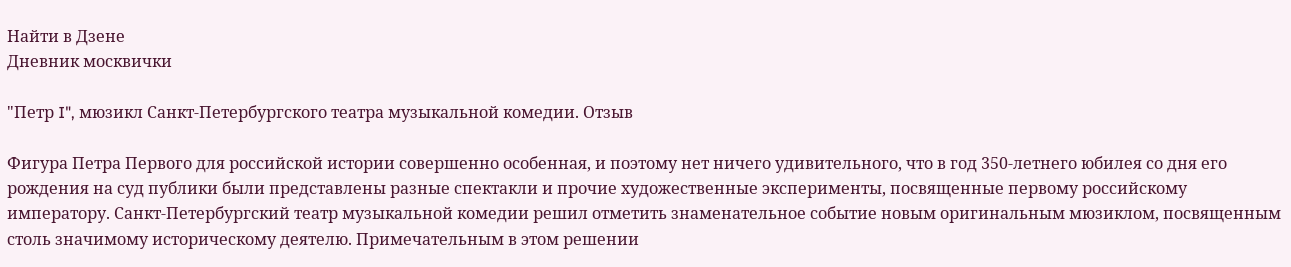Найти в Дзене
Дневник москвички

"Петр I", мюзикл Санкт-Петербургского театра музыкальной комедии. Отзыв

Фигура Петра Первого для российской истории совершенно особенная, и поэтому нет ничего удивительного, что в год 350-летнего юбилея со дня его рождения на суд публики были представлены разные спектакли и прочие художественные эксперименты, посвященные первому российскому императору. Санкт-Петербургский театр музыкальной комедии решил отметить знаменательное событие новым оригинальным мюзиклом, посвященным столь значимому историческому деятелю. Примечательным в этом решении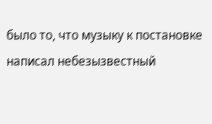было то, что музыку к постановке написал небезызвестный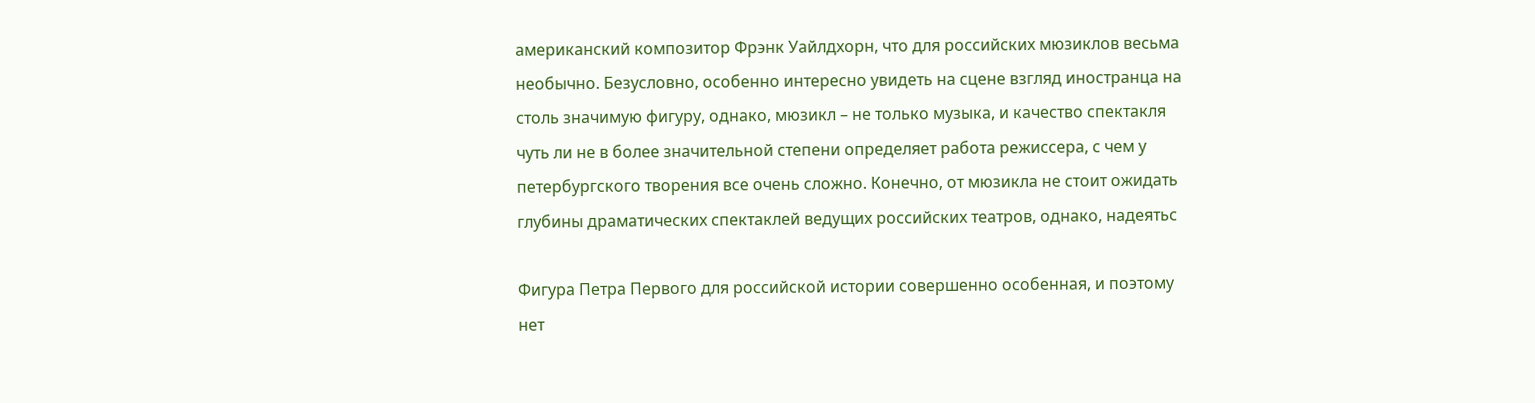американский композитор Фрэнк Уайлдхорн, что для российских мюзиклов весьма необычно. Безусловно, особенно интересно увидеть на сцене взгляд иностранца на столь значимую фигуру, однако, мюзикл – не только музыка, и качество спектакля чуть ли не в более значительной степени определяет работа режиссера, с чем у петербургского творения все очень сложно. Конечно, от мюзикла не стоит ожидать глубины драматических спектаклей ведущих российских театров, однако, надеятьс

Фигура Петра Первого для российской истории совершенно особенная, и поэтому нет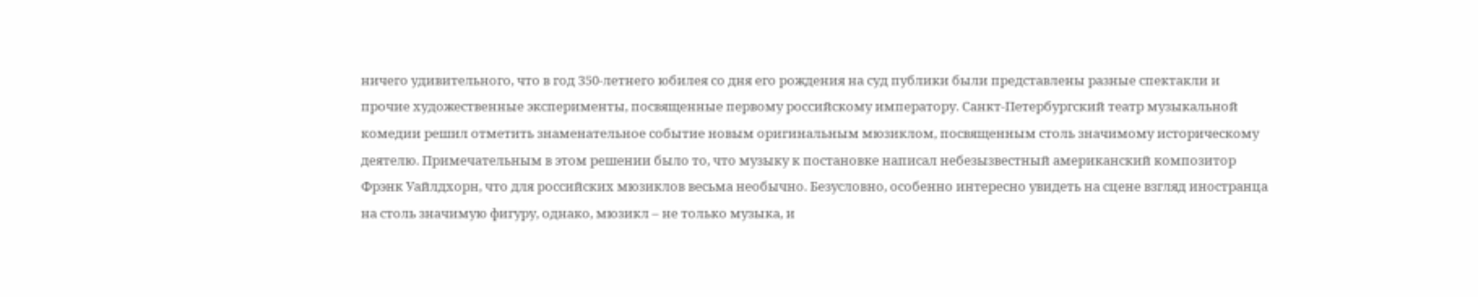ничего удивительного, что в год 350-летнего юбилея со дня его рождения на суд публики были представлены разные спектакли и прочие художественные эксперименты, посвященные первому российскому императору. Санкт-Петербургский театр музыкальной комедии решил отметить знаменательное событие новым оригинальным мюзиклом, посвященным столь значимому историческому деятелю. Примечательным в этом решении было то, что музыку к постановке написал небезызвестный американский композитор Фрэнк Уайлдхорн, что для российских мюзиклов весьма необычно. Безусловно, особенно интересно увидеть на сцене взгляд иностранца на столь значимую фигуру, однако, мюзикл – не только музыка, и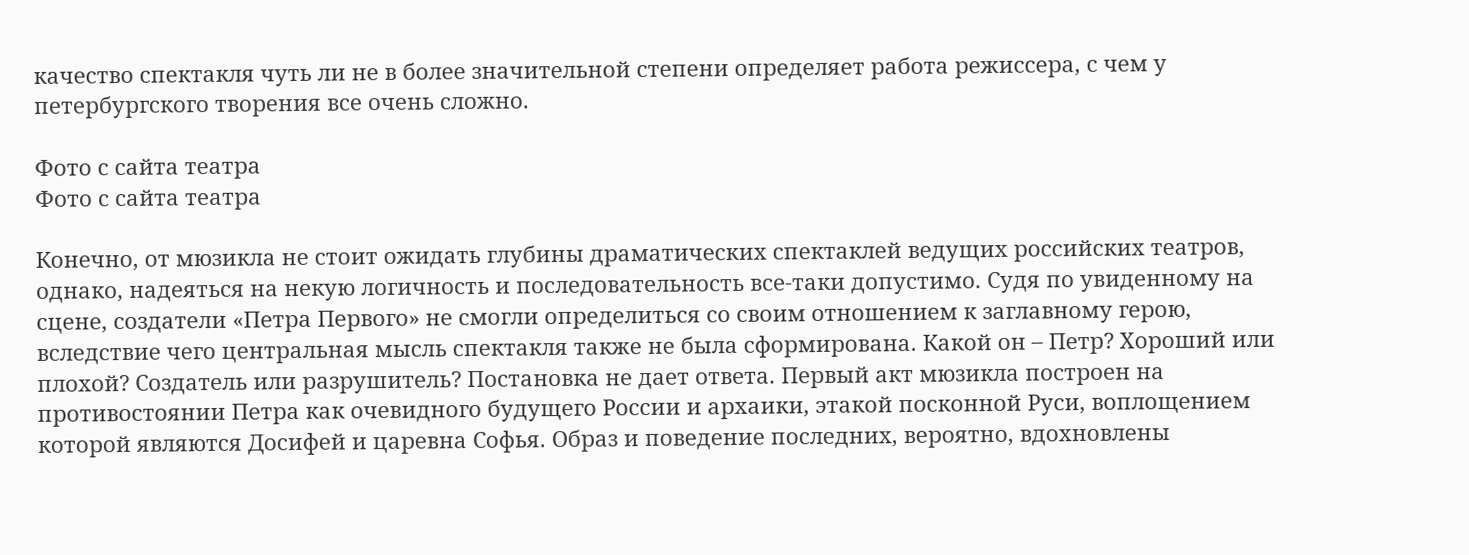качество спектакля чуть ли не в более значительной степени определяет работа режиссера, с чем у петербургского творения все очень сложно.

Фото с сайта театра
Фото с сайта театра

Конечно, от мюзикла не стоит ожидать глубины драматических спектаклей ведущих российских театров, однако, надеяться на некую логичность и последовательность все-таки допустимо. Судя по увиденному на сцене, создатели «Петра Первого» не смогли определиться со своим отношением к заглавному герою, вследствие чего центральная мысль спектакля также не была сформирована. Какой он – Петр? Хороший или плохой? Создатель или разрушитель? Постановка не дает ответа. Первый акт мюзикла построен на противостоянии Петра как очевидного будущего России и архаики, этакой посконной Руси, воплощением которой являются Досифей и царевна Софья. Образ и поведение последних, вероятно, вдохновлены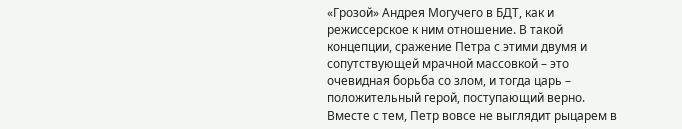«Грозой» Андрея Могучего в БДТ, как и режиссерское к ним отношение. В такой концепции, сражение Петра с этими двумя и сопутствующей мрачной массовкой – это очевидная борьба со злом, и тогда царь – положительный герой, поступающий верно. Вместе с тем, Петр вовсе не выглядит рыцарем в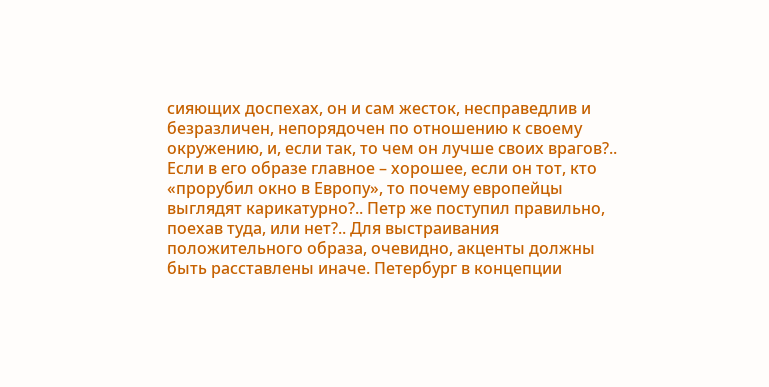сияющих доспехах, он и сам жесток, несправедлив и безразличен, непорядочен по отношению к своему окружению, и, если так, то чем он лучше своих врагов?.. Если в его образе главное – хорошее, если он тот, кто «прорубил окно в Европу», то почему европейцы выглядят карикатурно?.. Петр же поступил правильно, поехав туда, или нет?.. Для выстраивания положительного образа, очевидно, акценты должны быть расставлены иначе. Петербург в концепции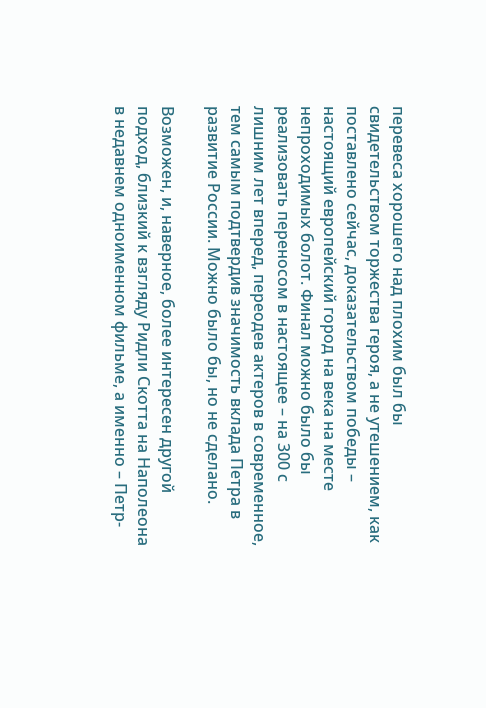перевеса хорошего над плохим был бы свидетельством торжества героя, а не утешением, как поставлено сейчас, доказательством победы – настоящий европейский город на века на месте непроходимых болот. Финал можно было бы реализовать переносом в настоящее – на 300 с лишним лет вперед, переодев актеров в современное, тем самым подтвердив значимость вклада Петра в развитие России. Можно было бы, но не сделано.

Возможен, и, наверное, более интересен другой подход, близкий к взгляду Ридли Скотта на Наполеона в недавнем одноименном фильме, а именно – Петр-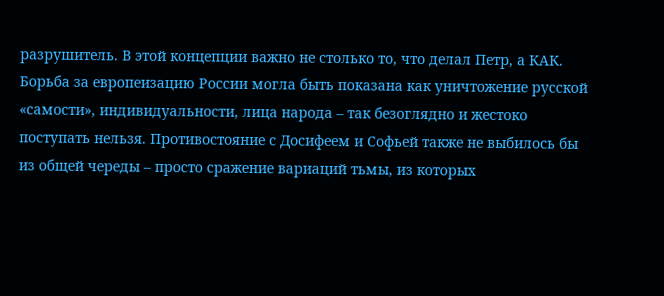разрушитель. В этой концепции важно не столько то, что делал Петр, а КАК. Борьба за европеизацию России могла быть показана как уничтожение русской «самости», индивидуальности, лица народа – так безоглядно и жестоко поступать нельзя. Противостояние с Досифеем и Софьей также не выбилось бы из общей череды – просто сражение вариаций тьмы, из которых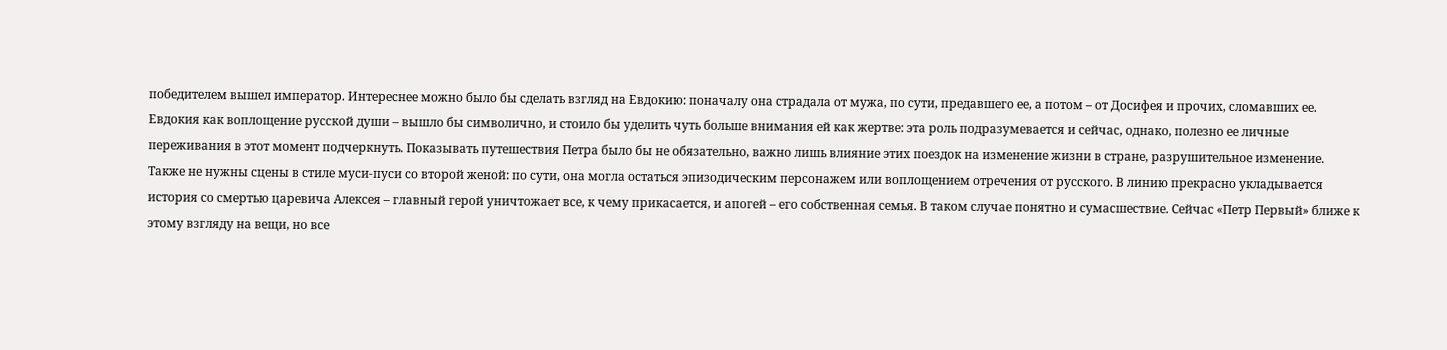победителем вышел император. Интереснее можно было бы сделать взгляд на Евдокию: поначалу она страдала от мужа, по сути, предавшего ее, а потом – от Досифея и прочих, сломавших ее. Евдокия как воплощение русской души – вышло бы символично, и стоило бы уделить чуть больше внимания ей как жертве: эта роль подразумевается и сейчас, однако, полезно ее личные переживания в этот момент подчеркнуть. Показывать путешествия Петра было бы не обязательно, важно лишь влияние этих поездок на изменение жизни в стране, разрушительное изменение. Также не нужны сцены в стиле муси-пуси со второй женой: по сути, она могла остаться эпизодическим персонажем или воплощением отречения от русского. В линию прекрасно укладывается история со смертью царевича Алексея – главный герой уничтожает все, к чему прикасается, и апогей – его собственная семья. В таком случае понятно и сумасшествие. Сейчас «Петр Первый» ближе к этому взгляду на вещи, но все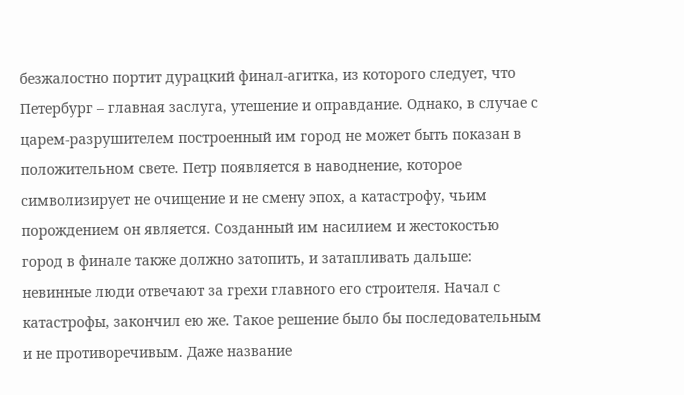безжалостно портит дурацкий финал-агитка, из которого следует, что Петербург – главная заслуга, утешение и оправдание. Однако, в случае с царем-разрушителем построенный им город не может быть показан в положительном свете. Петр появляется в наводнение, которое символизирует не очищение и не смену эпох, а катастрофу, чьим порождением он является. Созданный им насилием и жестокостью город в финале также должно затопить, и затапливать дальше: невинные люди отвечают за грехи главного его строителя. Начал с катастрофы, закончил ею же. Такое решение было бы последовательным и не противоречивым. Даже название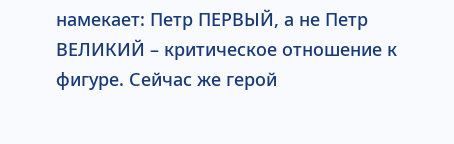намекает: Петр ПЕРВЫЙ, а не Петр ВЕЛИКИЙ – критическое отношение к фигуре. Сейчас же герой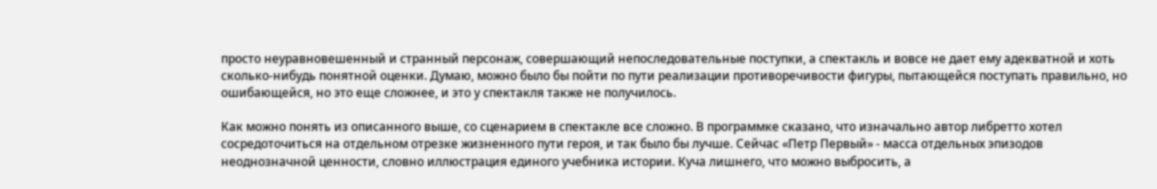просто неуравновешенный и странный персонаж, совершающий непоследовательные поступки, а спектакль и вовсе не дает ему адекватной и хоть сколько-нибудь понятной оценки. Думаю, можно было бы пойти по пути реализации противоречивости фигуры, пытающейся поступать правильно, но ошибающейся, но это еще сложнее, и это у спектакля также не получилось.

Как можно понять из описанного выше, со сценарием в спектакле все сложно. В программке сказано, что изначально автор либретто хотел сосредоточиться на отдельном отрезке жизненного пути героя, и так было бы лучше. Сейчас «Петр Первый» - масса отдельных эпизодов неоднозначной ценности, словно иллюстрация единого учебника истории. Куча лишнего, что можно выбросить, а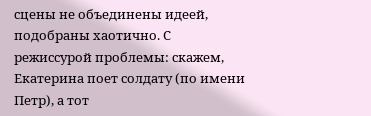сцены не объединены идеей, подобраны хаотично. С режиссурой проблемы: скажем, Екатерина поет солдату (по имени Петр), а тот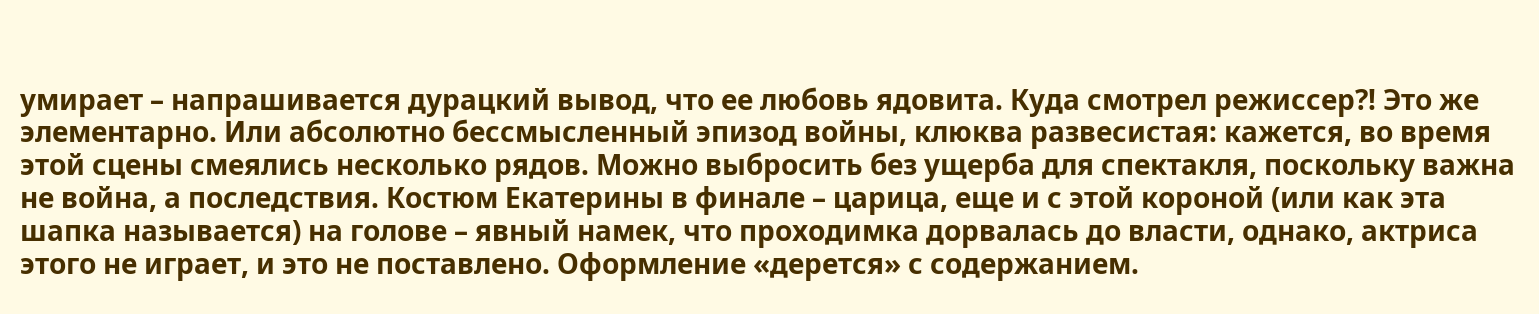умирает – напрашивается дурацкий вывод, что ее любовь ядовита. Куда смотрел режиссер?! Это же элементарно. Или абсолютно бессмысленный эпизод войны, клюква развесистая: кажется, во время этой сцены смеялись несколько рядов. Можно выбросить без ущерба для спектакля, поскольку важна не война, а последствия. Костюм Екатерины в финале – царица, еще и с этой короной (или как эта шапка называется) на голове – явный намек, что проходимка дорвалась до власти, однако, актриса этого не играет, и это не поставлено. Оформление «дерется» с содержанием.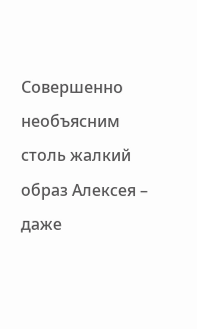Совершенно необъясним столь жалкий образ Алексея – даже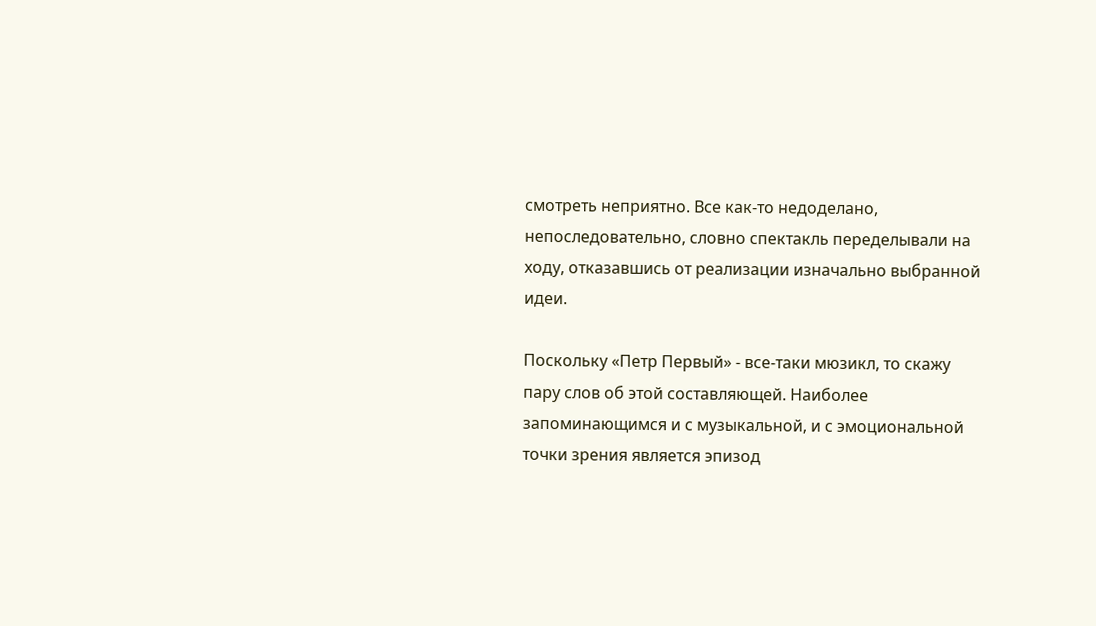смотреть неприятно. Все как-то недоделано, непоследовательно, словно спектакль переделывали на ходу, отказавшись от реализации изначально выбранной идеи.

Поскольку «Петр Первый» - все-таки мюзикл, то скажу пару слов об этой составляющей. Наиболее запоминающимся и с музыкальной, и с эмоциональной точки зрения является эпизод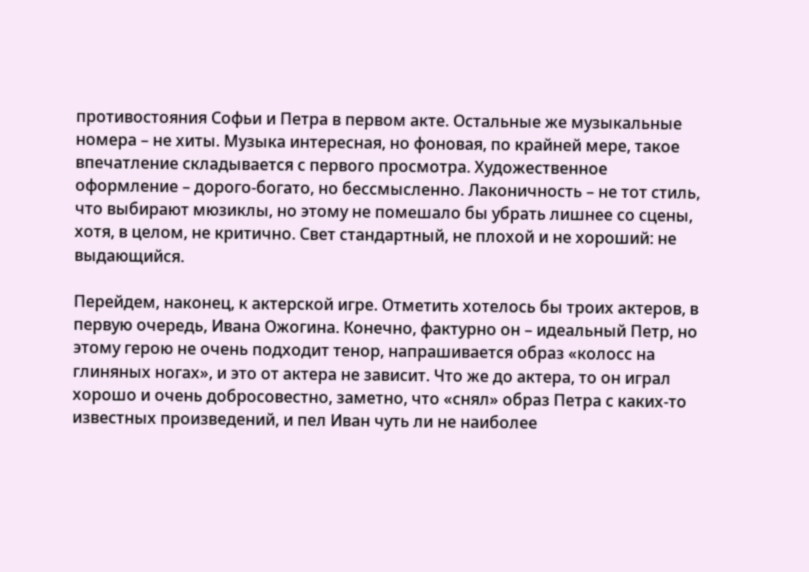противостояния Софьи и Петра в первом акте. Остальные же музыкальные номера – не хиты. Музыка интересная, но фоновая, по крайней мере, такое впечатление складывается с первого просмотра. Художественное оформление – дорого-богато, но бессмысленно. Лаконичность – не тот стиль, что выбирают мюзиклы, но этому не помешало бы убрать лишнее со сцены, хотя, в целом, не критично. Свет стандартный, не плохой и не хороший: не выдающийся.

Перейдем, наконец, к актерской игре. Отметить хотелось бы троих актеров, в первую очередь, Ивана Ожогина. Конечно, фактурно он – идеальный Петр, но этому герою не очень подходит тенор, напрашивается образ «колосс на глиняных ногах», и это от актера не зависит. Что же до актера, то он играл хорошо и очень добросовестно, заметно, что «снял» образ Петра с каких-то известных произведений, и пел Иван чуть ли не наиболее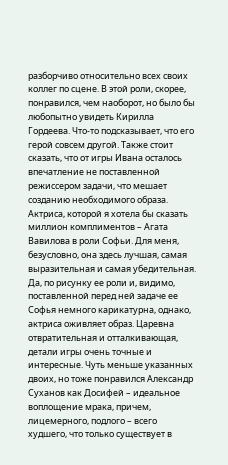разборчиво относительно всех своих коллег по сцене. В этой роли, скорее, понравился, чем наоборот, но было бы любопытно увидеть Кирилла Гордеева. Что-то подсказывает, что его герой совсем другой. Также стоит сказать, что от игры Ивана осталось впечатление не поставленной режиссером задачи, что мешает созданию необходимого образа. Актриса, которой я хотела бы сказать миллион комплиментов – Агата Вавилова в роли Софьи. Для меня, безусловно, она здесь лучшая, самая выразительная и самая убедительная. Да, по рисунку ее роли и, видимо, поставленной перед ней задаче ее Софья немного карикатурна, однако, актриса оживляет образ. Царевна отвратительная и отталкивающая, детали игры очень точные и интересные. Чуть меньше указанных двоих, но тоже понравился Александр Суханов как Досифей – идеальное воплощение мрака, причем, лицемерного, подлого – всего худшего, что только существует в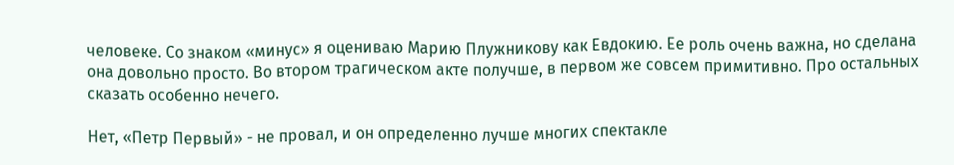человеке. Со знаком «минус» я оцениваю Марию Плужникову как Евдокию. Ее роль очень важна, но сделана она довольно просто. Во втором трагическом акте получше, в первом же совсем примитивно. Про остальных сказать особенно нечего.

Нет, «Петр Первый» - не провал, и он определенно лучше многих спектакле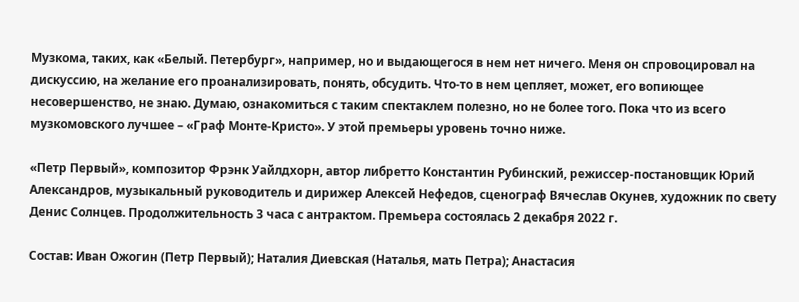Музкома, таких, как «Белый. Петербург», например, но и выдающегося в нем нет ничего. Меня он спровоцировал на дискуссию, на желание его проанализировать, понять, обсудить. Что-то в нем цепляет, может, его вопиющее несовершенство, не знаю. Думаю, ознакомиться с таким спектаклем полезно, но не более того. Пока что из всего музкомовского лучшее – «Граф Монте-Кристо». У этой премьеры уровень точно ниже.

«Петр Первый», композитор Фрэнк Уайлдхорн, автор либретто Константин Рубинский, режиссер-постановщик Юрий Александров, музыкальный руководитель и дирижер Алексей Нефедов, сценограф Вячеслав Окунев, художник по свету Денис Солнцев. Продолжительность 3 часа с антрактом. Премьера состоялась 2 декабря 2022 г.

Состав: Иван Ожогин (Петр Первый); Наталия Диевская (Наталья, мать Петра); Анастасия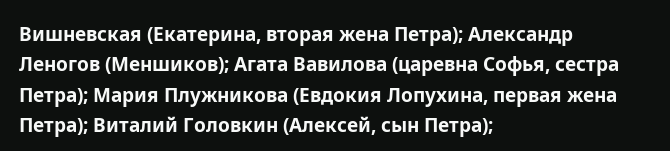Вишневская (Екатерина, вторая жена Петра); Александр Леногов (Меншиков); Агата Вавилова (царевна Софья, сестра Петра); Мария Плужникова (Евдокия Лопухина, первая жена Петра); Виталий Головкин (Алексей, сын Петра);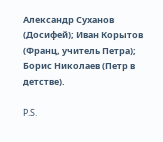Александр Суханов (Досифей); Иван Корытов (Франц, учитель Петра); Борис Николаев (Петр в детстве).

P.S.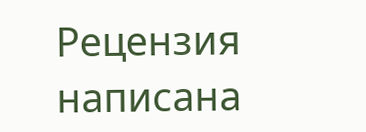Рецензия написана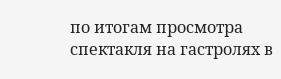по итогам просмотра спектакля на гастролях в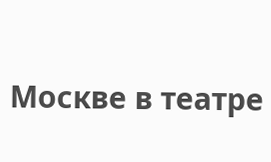Москве в театре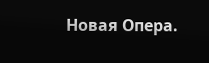Новая Опера.